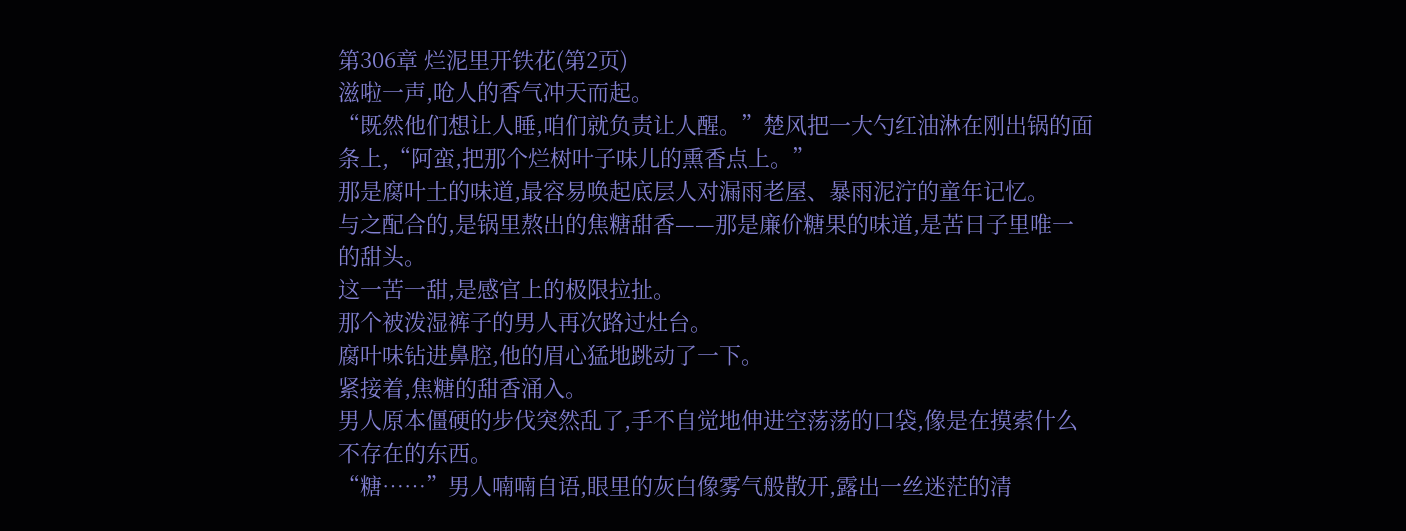第306章 烂泥里开铁花(第2页)
滋啦一声,呛人的香气冲天而起。
“既然他们想让人睡,咱们就负责让人醒。”楚风把一大勺红油淋在刚出锅的面条上,“阿蛮,把那个烂树叶子味儿的熏香点上。”
那是腐叶土的味道,最容易唤起底层人对漏雨老屋、暴雨泥泞的童年记忆。
与之配合的,是锅里熬出的焦糖甜香——那是廉价糖果的味道,是苦日子里唯一的甜头。
这一苦一甜,是感官上的极限拉扯。
那个被泼湿裤子的男人再次路过灶台。
腐叶味钻进鼻腔,他的眉心猛地跳动了一下。
紧接着,焦糖的甜香涌入。
男人原本僵硬的步伐突然乱了,手不自觉地伸进空荡荡的口袋,像是在摸索什么不存在的东西。
“糖……”男人喃喃自语,眼里的灰白像雾气般散开,露出一丝迷茫的清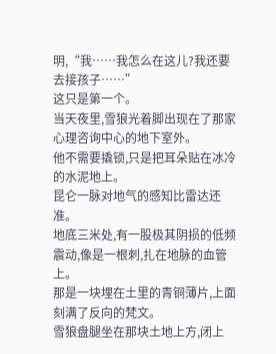明,“我……我怎么在这儿?我还要去接孩子……”
这只是第一个。
当天夜里,雪狼光着脚出现在了那家心理咨询中心的地下室外。
他不需要撬锁,只是把耳朵贴在冰冷的水泥地上。
昆仑一脉对地气的感知比雷达还准。
地底三米处,有一股极其阴损的低频震动,像是一根刺,扎在地脉的血管上。
那是一块埋在土里的青铜薄片,上面刻满了反向的梵文。
雪狼盘腿坐在那块土地上方,闭上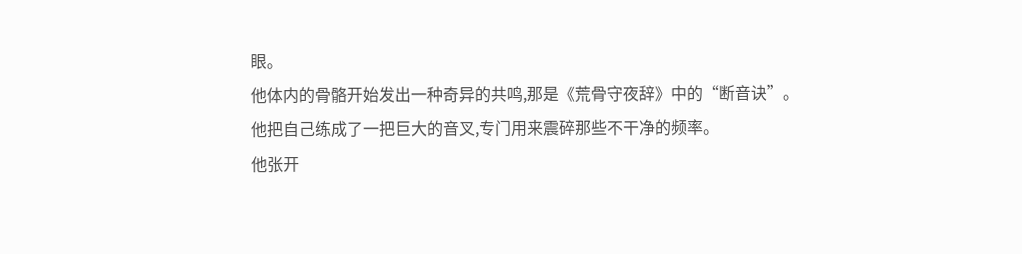眼。
他体内的骨骼开始发出一种奇异的共鸣,那是《荒骨守夜辞》中的“断音诀”。
他把自己练成了一把巨大的音叉,专门用来震碎那些不干净的频率。
他张开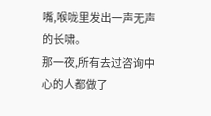嘴,喉咙里发出一声无声的长啸。
那一夜,所有去过咨询中心的人都做了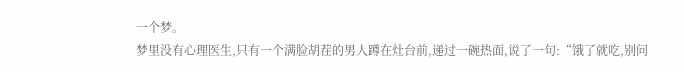一个梦。
梦里没有心理医生,只有一个满脸胡茬的男人蹲在灶台前,递过一碗热面,说了一句:“饿了就吃,别问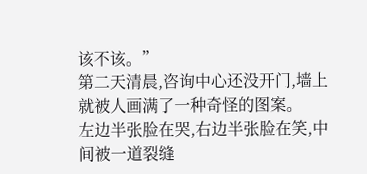该不该。”
第二天清晨,咨询中心还没开门,墙上就被人画满了一种奇怪的图案。
左边半张脸在哭,右边半张脸在笑,中间被一道裂缝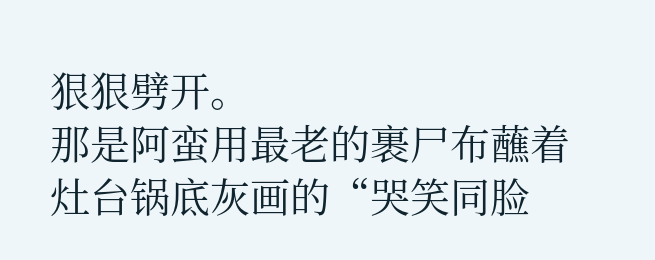狠狠劈开。
那是阿蛮用最老的裹尸布蘸着灶台锅底灰画的“哭笑同脸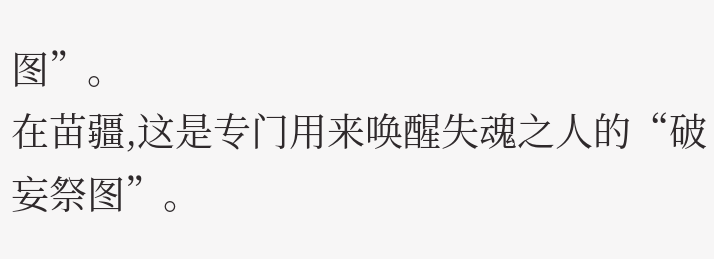图”。
在苗疆,这是专门用来唤醒失魂之人的“破妄祭图”。